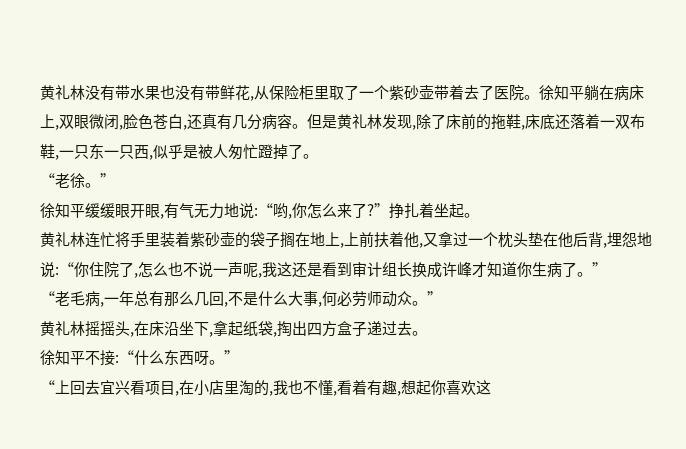黄礼林没有带水果也没有带鲜花,从保险柜里取了一个紫砂壶带着去了医院。徐知平躺在病床上,双眼微闭,脸色苍白,还真有几分病容。但是黄礼林发现,除了床前的拖鞋,床底还落着一双布鞋,一只东一只西,似乎是被人匆忙蹬掉了。
“老徐。”
徐知平缓缓眼开眼,有气无力地说:“哟,你怎么来了?”挣扎着坐起。
黄礼林连忙将手里装着紫砂壶的袋子搁在地上,上前扶着他,又拿过一个枕头垫在他后背,埋怨地说:“你住院了,怎么也不说一声呢,我这还是看到审计组长换成许峰才知道你生病了。”
“老毛病,一年总有那么几回,不是什么大事,何必劳师动众。”
黄礼林摇摇头,在床沿坐下,拿起纸袋,掏出四方盒子递过去。
徐知平不接:“什么东西呀。”
“上回去宜兴看项目,在小店里淘的,我也不懂,看着有趣,想起你喜欢这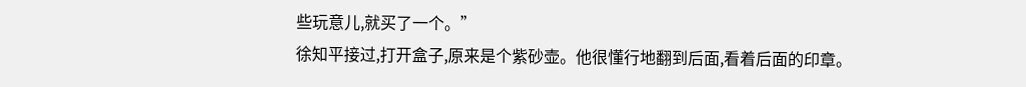些玩意儿,就买了一个。”
徐知平接过,打开盒子,原来是个紫砂壶。他很懂行地翻到后面,看着后面的印章。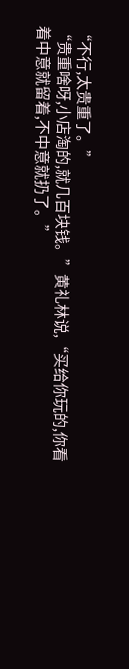“不行,太贵重了。”
“贵重啥呀,小店淘的,就几百块钱。”黄礼林说,“买给你玩的,你看着中意就留着,不中意就扔了。”